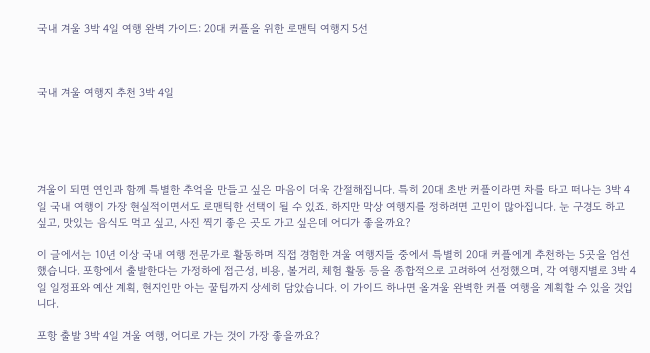국내 겨울 3박 4일 여행 완벽 가이드: 20대 커플을 위한 로맨틱 여행지 5선



국내 겨울 여행지 추천 3박 4일





겨울이 되면 연인과 함께 특별한 추억을 만들고 싶은 마음이 더욱 간절해집니다. 특히 20대 초반 커플이라면 차를 타고 떠나는 3박 4일 국내 여행이 가장 현실적이면서도 로맨틱한 선택이 될 수 있죠. 하지만 막상 여행지를 정하려면 고민이 많아집니다. 눈 구경도 하고 싶고, 맛있는 음식도 먹고 싶고, 사진 찍기 좋은 곳도 가고 싶은데 어디가 좋을까요?

이 글에서는 10년 이상 국내 여행 전문가로 활동하며 직접 경험한 겨울 여행지들 중에서 특별히 20대 커플에게 추천하는 5곳을 엄선했습니다. 포항에서 출발한다는 가정하에 접근성, 비용, 볼거리, 체험 활동 등을 종합적으로 고려하여 선정했으며, 각 여행지별로 3박 4일 일정표와 예산 계획, 현지인만 아는 꿀팁까지 상세히 담았습니다. 이 가이드 하나면 올겨울 완벽한 커플 여행을 계획할 수 있을 것입니다.

포항 출발 3박 4일 겨울 여행, 어디로 가는 것이 가장 좋을까요?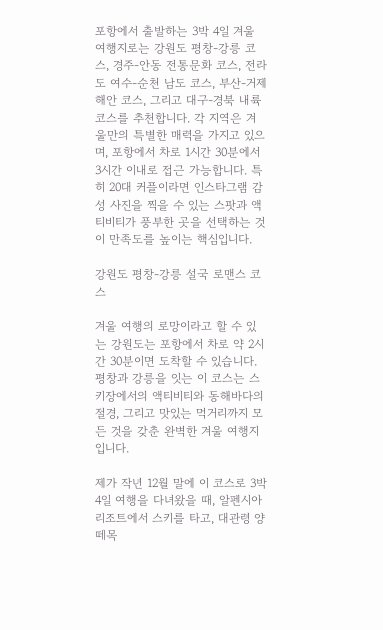포항에서 출발하는 3박 4일 겨울 여행지로는 강원도 평창-강릉 코스, 경주-안동 전통문화 코스, 전라도 여수-순천 남도 코스, 부산-거제 해안 코스, 그리고 대구-경북 내륙 코스를 추천합니다. 각 지역은 겨울만의 특별한 매력을 가지고 있으며, 포항에서 차로 1시간 30분에서 3시간 이내로 접근 가능합니다. 특히 20대 커플이라면 인스타그램 감성 사진을 찍을 수 있는 스팟과 액티비티가 풍부한 곳을 선택하는 것이 만족도를 높이는 핵심입니다.

강원도 평창-강릉 설국 로맨스 코스

겨울 여행의 로망이라고 할 수 있는 강원도는 포항에서 차로 약 2시간 30분이면 도착할 수 있습니다. 평창과 강릉을 잇는 이 코스는 스키장에서의 액티비티와 동해바다의 절경, 그리고 맛있는 먹거리까지 모든 것을 갖춘 완벽한 겨울 여행지입니다.

제가 작년 12월 말에 이 코스로 3박 4일 여행을 다녀왔을 때, 알펜시아 리조트에서 스키를 타고, 대관령 양떼목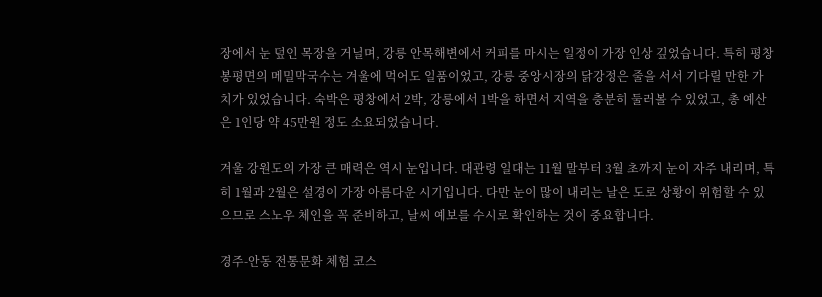장에서 눈 덮인 목장을 거닐며, 강릉 안목해변에서 커피를 마시는 일정이 가장 인상 깊었습니다. 특히 평창 봉평면의 메밀막국수는 겨울에 먹어도 일품이었고, 강릉 중앙시장의 닭강정은 줄을 서서 기다릴 만한 가치가 있었습니다. 숙박은 평창에서 2박, 강릉에서 1박을 하면서 지역을 충분히 둘러볼 수 있었고, 총 예산은 1인당 약 45만원 정도 소요되었습니다.

겨울 강원도의 가장 큰 매력은 역시 눈입니다. 대관령 일대는 11월 말부터 3월 초까지 눈이 자주 내리며, 특히 1월과 2월은 설경이 가장 아름다운 시기입니다. 다만 눈이 많이 내리는 날은 도로 상황이 위험할 수 있으므로 스노우 체인을 꼭 준비하고, 날씨 예보를 수시로 확인하는 것이 중요합니다.

경주-안동 전통문화 체험 코스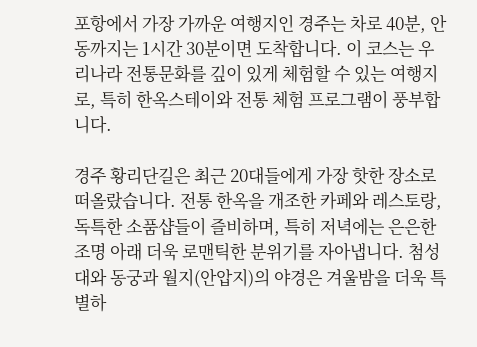포항에서 가장 가까운 여행지인 경주는 차로 40분, 안동까지는 1시간 30분이면 도착합니다. 이 코스는 우리나라 전통문화를 깊이 있게 체험할 수 있는 여행지로, 특히 한옥스테이와 전통 체험 프로그램이 풍부합니다.

경주 황리단길은 최근 20대들에게 가장 핫한 장소로 떠올랐습니다. 전통 한옥을 개조한 카페와 레스토랑, 독특한 소품샵들이 즐비하며, 특히 저녁에는 은은한 조명 아래 더욱 로맨틱한 분위기를 자아냅니다. 첨성대와 동궁과 월지(안압지)의 야경은 겨울밤을 더욱 특별하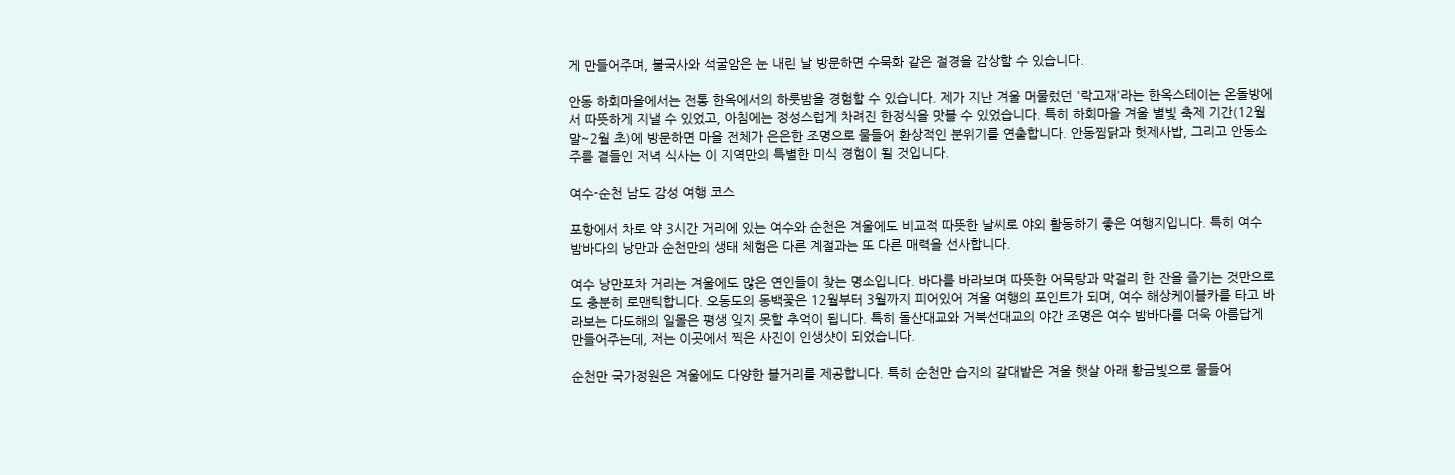게 만들어주며, 불국사와 석굴암은 눈 내린 날 방문하면 수묵화 같은 절경을 감상할 수 있습니다.

안동 하회마을에서는 전통 한옥에서의 하룻밤을 경험할 수 있습니다. 제가 지난 겨울 머물렀던 '락고재'라는 한옥스테이는 온돌방에서 따뜻하게 지낼 수 있었고, 아침에는 정성스럽게 차려진 한정식을 맛볼 수 있었습니다. 특히 하회마을 겨울 별빛 축제 기간(12월 말~2월 초)에 방문하면 마을 전체가 은은한 조명으로 물들어 환상적인 분위기를 연출합니다. 안동찜닭과 헛제사밥, 그리고 안동소주를 곁들인 저녁 식사는 이 지역만의 특별한 미식 경험이 될 것입니다.

여수-순천 남도 감성 여행 코스

포항에서 차로 약 3시간 거리에 있는 여수와 순천은 겨울에도 비교적 따뜻한 날씨로 야외 활동하기 좋은 여행지입니다. 특히 여수 밤바다의 낭만과 순천만의 생태 체험은 다른 계절과는 또 다른 매력을 선사합니다.

여수 낭만포차 거리는 겨울에도 많은 연인들이 찾는 명소입니다. 바다를 바라보며 따뜻한 어묵탕과 막걸리 한 잔을 즐기는 것만으로도 충분히 로맨틱합니다. 오동도의 동백꽃은 12월부터 3월까지 피어있어 겨울 여행의 포인트가 되며, 여수 해상케이블카를 타고 바라보는 다도해의 일몰은 평생 잊지 못할 추억이 됩니다. 특히 돌산대교와 거북선대교의 야간 조명은 여수 밤바다를 더욱 아름답게 만들어주는데, 저는 이곳에서 찍은 사진이 인생샷이 되었습니다.

순천만 국가정원은 겨울에도 다양한 볼거리를 제공합니다. 특히 순천만 습지의 갈대밭은 겨울 햇살 아래 황금빛으로 물들어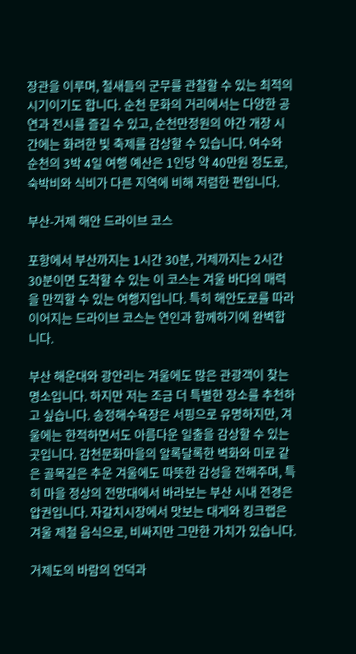장관을 이루며, 철새들의 군무를 관찰할 수 있는 최적의 시기이기도 합니다. 순천 문화의 거리에서는 다양한 공연과 전시를 즐길 수 있고, 순천만정원의 야간 개장 시간에는 화려한 빛 축제를 감상할 수 있습니다. 여수와 순천의 3박 4일 여행 예산은 1인당 약 40만원 정도로, 숙박비와 식비가 다른 지역에 비해 저렴한 편입니다.

부산-거제 해안 드라이브 코스

포항에서 부산까지는 1시간 30분, 거제까지는 2시간 30분이면 도착할 수 있는 이 코스는 겨울 바다의 매력을 만끽할 수 있는 여행지입니다. 특히 해안도로를 따라 이어지는 드라이브 코스는 연인과 함께하기에 완벽합니다.

부산 해운대와 광안리는 겨울에도 많은 관광객이 찾는 명소입니다. 하지만 저는 조금 더 특별한 장소를 추천하고 싶습니다. 송정해수욕장은 서핑으로 유명하지만, 겨울에는 한적하면서도 아름다운 일출을 감상할 수 있는 곳입니다. 감천문화마을의 알록달록한 벽화와 미로 같은 골목길은 추운 겨울에도 따뜻한 감성을 전해주며, 특히 마을 정상의 전망대에서 바라보는 부산 시내 전경은 압권입니다. 자갈치시장에서 맛보는 대게와 킹크랩은 겨울 제철 음식으로, 비싸지만 그만한 가치가 있습니다.

거제도의 바람의 언덕과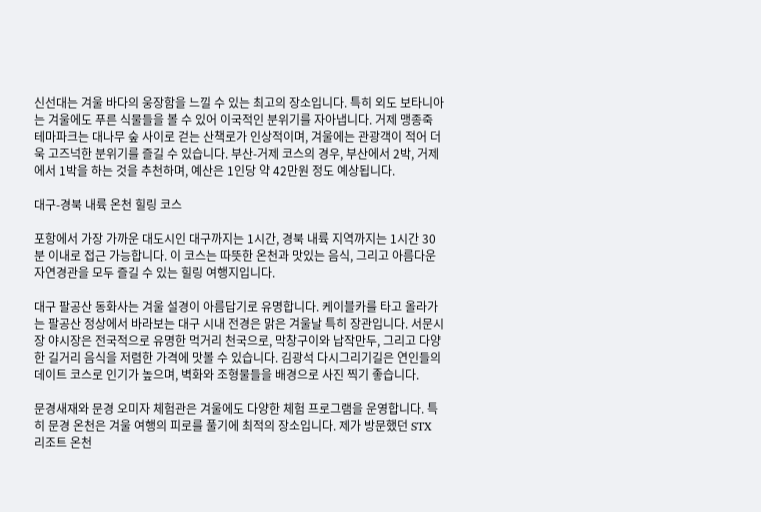신선대는 겨울 바다의 웅장함을 느낄 수 있는 최고의 장소입니다. 특히 외도 보타니아는 겨울에도 푸른 식물들을 볼 수 있어 이국적인 분위기를 자아냅니다. 거제 맹종죽 테마파크는 대나무 숲 사이로 걷는 산책로가 인상적이며, 겨울에는 관광객이 적어 더욱 고즈넉한 분위기를 즐길 수 있습니다. 부산-거제 코스의 경우, 부산에서 2박, 거제에서 1박을 하는 것을 추천하며, 예산은 1인당 약 42만원 정도 예상됩니다.

대구-경북 내륙 온천 힐링 코스

포항에서 가장 가까운 대도시인 대구까지는 1시간, 경북 내륙 지역까지는 1시간 30분 이내로 접근 가능합니다. 이 코스는 따뜻한 온천과 맛있는 음식, 그리고 아름다운 자연경관을 모두 즐길 수 있는 힐링 여행지입니다.

대구 팔공산 동화사는 겨울 설경이 아름답기로 유명합니다. 케이블카를 타고 올라가는 팔공산 정상에서 바라보는 대구 시내 전경은 맑은 겨울날 특히 장관입니다. 서문시장 야시장은 전국적으로 유명한 먹거리 천국으로, 막창구이와 납작만두, 그리고 다양한 길거리 음식을 저렴한 가격에 맛볼 수 있습니다. 김광석 다시그리기길은 연인들의 데이트 코스로 인기가 높으며, 벽화와 조형물들을 배경으로 사진 찍기 좋습니다.

문경새재와 문경 오미자 체험관은 겨울에도 다양한 체험 프로그램을 운영합니다. 특히 문경 온천은 겨울 여행의 피로를 풀기에 최적의 장소입니다. 제가 방문했던 STX 리조트 온천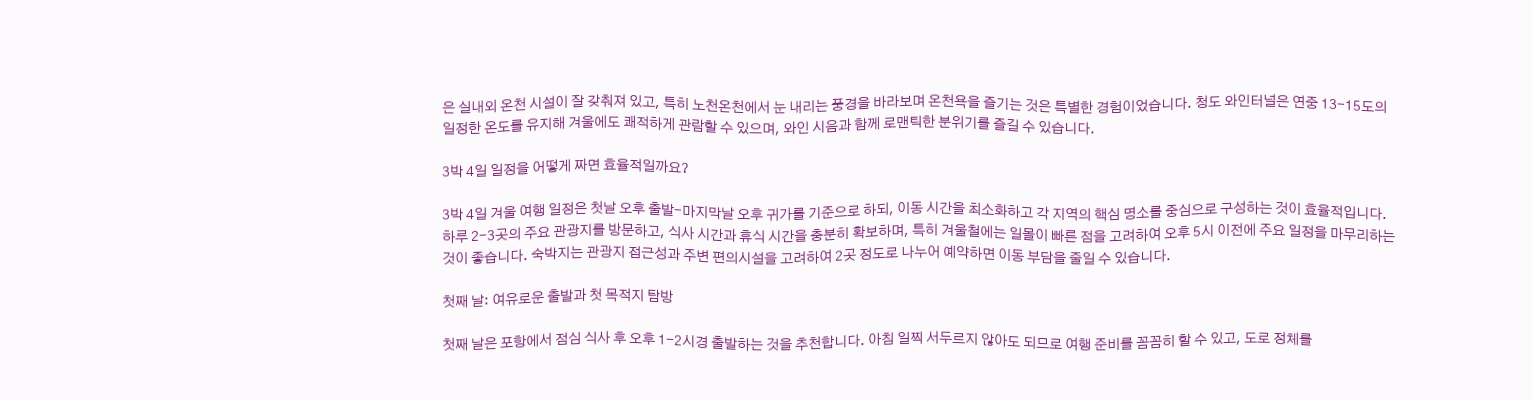은 실내외 온천 시설이 잘 갖춰져 있고, 특히 노천온천에서 눈 내리는 풍경을 바라보며 온천욕을 즐기는 것은 특별한 경험이었습니다. 청도 와인터널은 연중 13-15도의 일정한 온도를 유지해 겨울에도 쾌적하게 관람할 수 있으며, 와인 시음과 함께 로맨틱한 분위기를 즐길 수 있습니다.

3박 4일 일정을 어떻게 짜면 효율적일까요?

3박 4일 겨울 여행 일정은 첫날 오후 출발-마지막날 오후 귀가를 기준으로 하되, 이동 시간을 최소화하고 각 지역의 핵심 명소를 중심으로 구성하는 것이 효율적입니다. 하루 2-3곳의 주요 관광지를 방문하고, 식사 시간과 휴식 시간을 충분히 확보하며, 특히 겨울철에는 일몰이 빠른 점을 고려하여 오후 5시 이전에 주요 일정을 마무리하는 것이 좋습니다. 숙박지는 관광지 접근성과 주변 편의시설을 고려하여 2곳 정도로 나누어 예약하면 이동 부담을 줄일 수 있습니다.

첫째 날: 여유로운 출발과 첫 목적지 탐방

첫째 날은 포항에서 점심 식사 후 오후 1-2시경 출발하는 것을 추천합니다. 아침 일찍 서두르지 않아도 되므로 여행 준비를 꼼꼼히 할 수 있고, 도로 정체를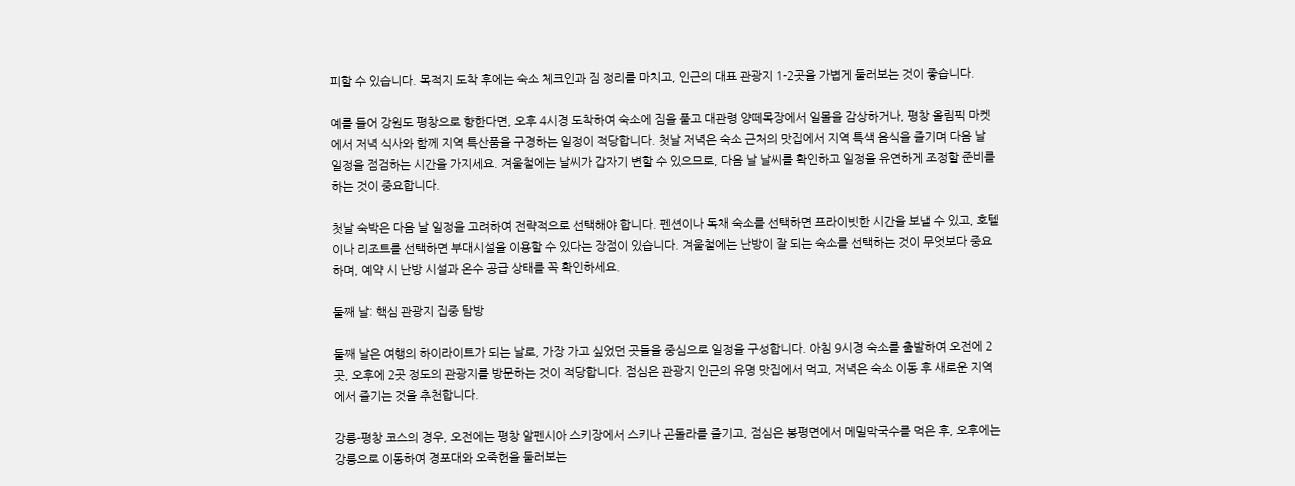피할 수 있습니다. 목적지 도착 후에는 숙소 체크인과 짐 정리를 마치고, 인근의 대표 관광지 1-2곳을 가볍게 둘러보는 것이 좋습니다.

예를 들어 강원도 평창으로 향한다면, 오후 4시경 도착하여 숙소에 짐을 풀고 대관령 양떼목장에서 일몰을 감상하거나, 평창 올림픽 마켓에서 저녁 식사와 함께 지역 특산품을 구경하는 일정이 적당합니다. 첫날 저녁은 숙소 근처의 맛집에서 지역 특색 음식을 즐기며 다음 날 일정을 점검하는 시간을 가지세요. 겨울철에는 날씨가 갑자기 변할 수 있으므로, 다음 날 날씨를 확인하고 일정을 유연하게 조정할 준비를 하는 것이 중요합니다.

첫날 숙박은 다음 날 일정을 고려하여 전략적으로 선택해야 합니다. 펜션이나 독채 숙소를 선택하면 프라이빗한 시간을 보낼 수 있고, 호텔이나 리조트를 선택하면 부대시설을 이용할 수 있다는 장점이 있습니다. 겨울철에는 난방이 잘 되는 숙소를 선택하는 것이 무엇보다 중요하며, 예약 시 난방 시설과 온수 공급 상태를 꼭 확인하세요.

둘째 날: 핵심 관광지 집중 탐방

둘째 날은 여행의 하이라이트가 되는 날로, 가장 가고 싶었던 곳들을 중심으로 일정을 구성합니다. 아침 9시경 숙소를 출발하여 오전에 2곳, 오후에 2곳 정도의 관광지를 방문하는 것이 적당합니다. 점심은 관광지 인근의 유명 맛집에서 먹고, 저녁은 숙소 이동 후 새로운 지역에서 즐기는 것을 추천합니다.

강릉-평창 코스의 경우, 오전에는 평창 알펜시아 스키장에서 스키나 곤돌라를 즐기고, 점심은 봉평면에서 메밀막국수를 먹은 후, 오후에는 강릉으로 이동하여 경포대와 오죽헌을 둘러보는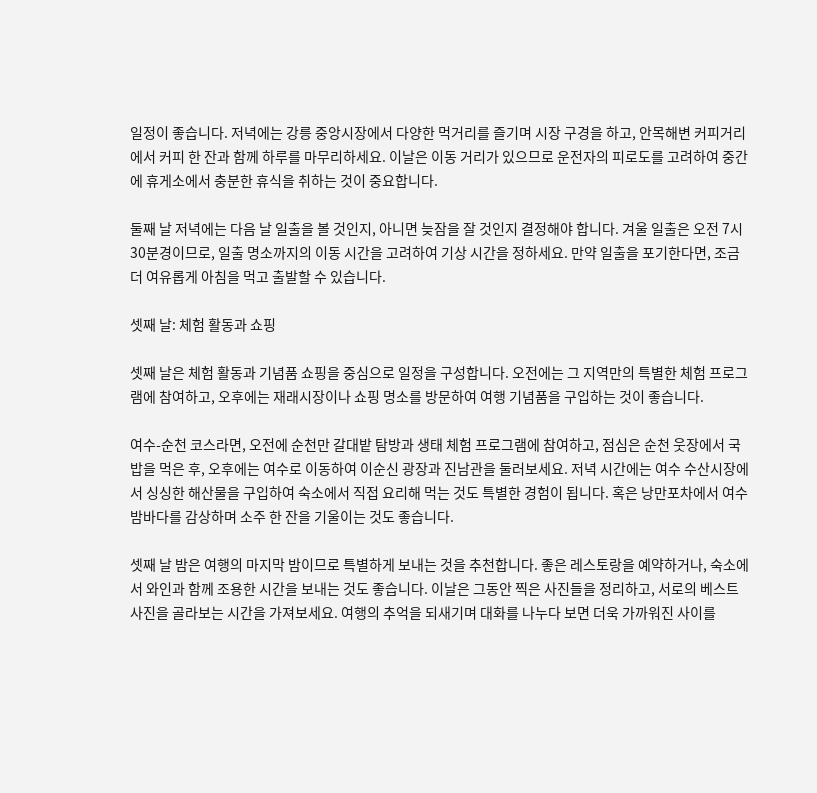일정이 좋습니다. 저녁에는 강릉 중앙시장에서 다양한 먹거리를 즐기며 시장 구경을 하고, 안목해변 커피거리에서 커피 한 잔과 함께 하루를 마무리하세요. 이날은 이동 거리가 있으므로 운전자의 피로도를 고려하여 중간에 휴게소에서 충분한 휴식을 취하는 것이 중요합니다.

둘째 날 저녁에는 다음 날 일출을 볼 것인지, 아니면 늦잠을 잘 것인지 결정해야 합니다. 겨울 일출은 오전 7시 30분경이므로, 일출 명소까지의 이동 시간을 고려하여 기상 시간을 정하세요. 만약 일출을 포기한다면, 조금 더 여유롭게 아침을 먹고 출발할 수 있습니다.

셋째 날: 체험 활동과 쇼핑

셋째 날은 체험 활동과 기념품 쇼핑을 중심으로 일정을 구성합니다. 오전에는 그 지역만의 특별한 체험 프로그램에 참여하고, 오후에는 재래시장이나 쇼핑 명소를 방문하여 여행 기념품을 구입하는 것이 좋습니다.

여수-순천 코스라면, 오전에 순천만 갈대밭 탐방과 생태 체험 프로그램에 참여하고, 점심은 순천 웃장에서 국밥을 먹은 후, 오후에는 여수로 이동하여 이순신 광장과 진남관을 둘러보세요. 저녁 시간에는 여수 수산시장에서 싱싱한 해산물을 구입하여 숙소에서 직접 요리해 먹는 것도 특별한 경험이 됩니다. 혹은 낭만포차에서 여수 밤바다를 감상하며 소주 한 잔을 기울이는 것도 좋습니다.

셋째 날 밤은 여행의 마지막 밤이므로 특별하게 보내는 것을 추천합니다. 좋은 레스토랑을 예약하거나, 숙소에서 와인과 함께 조용한 시간을 보내는 것도 좋습니다. 이날은 그동안 찍은 사진들을 정리하고, 서로의 베스트 사진을 골라보는 시간을 가져보세요. 여행의 추억을 되새기며 대화를 나누다 보면 더욱 가까워진 사이를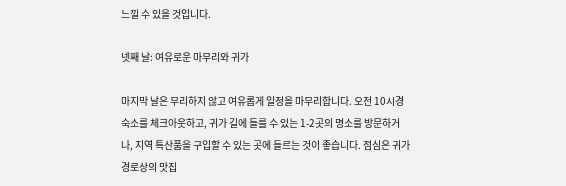느낄 수 있을 것입니다.

넷째 날: 여유로운 마무리와 귀가

마지막 날은 무리하지 않고 여유롭게 일정을 마무리합니다. 오전 10시경 숙소를 체크아웃하고, 귀가 길에 들를 수 있는 1-2곳의 명소를 방문하거나, 지역 특산품을 구입할 수 있는 곳에 들르는 것이 좋습니다. 점심은 귀가 경로상의 맛집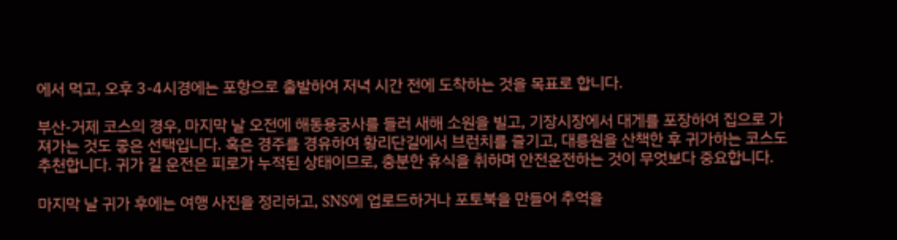에서 먹고, 오후 3-4시경에는 포항으로 출발하여 저녁 시간 전에 도착하는 것을 목표로 합니다.

부산-거제 코스의 경우, 마지막 날 오전에 해동용궁사를 들러 새해 소원을 빌고, 기장시장에서 대게를 포장하여 집으로 가져가는 것도 좋은 선택입니다. 혹은 경주를 경유하여 황리단길에서 브런치를 즐기고, 대릉원을 산책한 후 귀가하는 코스도 추천합니다. 귀가 길 운전은 피로가 누적된 상태이므로, 충분한 휴식을 취하며 안전운전하는 것이 무엇보다 중요합니다.

마지막 날 귀가 후에는 여행 사진을 정리하고, SNS에 업로드하거나 포토북을 만들어 추억을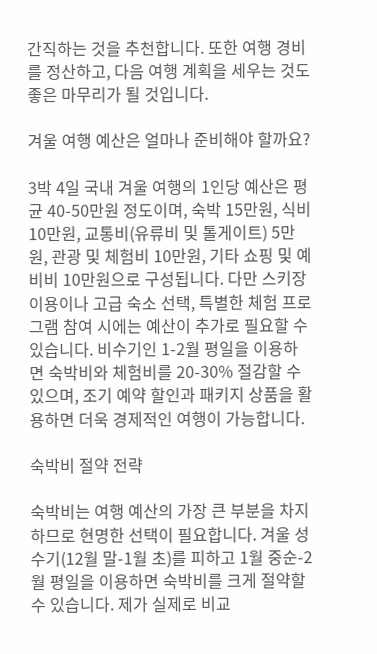간직하는 것을 추천합니다. 또한 여행 경비를 정산하고, 다음 여행 계획을 세우는 것도 좋은 마무리가 될 것입니다.

겨울 여행 예산은 얼마나 준비해야 할까요?

3박 4일 국내 겨울 여행의 1인당 예산은 평균 40-50만원 정도이며, 숙박 15만원, 식비 10만원, 교통비(유류비 및 톨게이트) 5만원, 관광 및 체험비 10만원, 기타 쇼핑 및 예비비 10만원으로 구성됩니다. 다만 스키장 이용이나 고급 숙소 선택, 특별한 체험 프로그램 참여 시에는 예산이 추가로 필요할 수 있습니다. 비수기인 1-2월 평일을 이용하면 숙박비와 체험비를 20-30% 절감할 수 있으며, 조기 예약 할인과 패키지 상품을 활용하면 더욱 경제적인 여행이 가능합니다.

숙박비 절약 전략

숙박비는 여행 예산의 가장 큰 부분을 차지하므로 현명한 선택이 필요합니다. 겨울 성수기(12월 말-1월 초)를 피하고 1월 중순-2월 평일을 이용하면 숙박비를 크게 절약할 수 있습니다. 제가 실제로 비교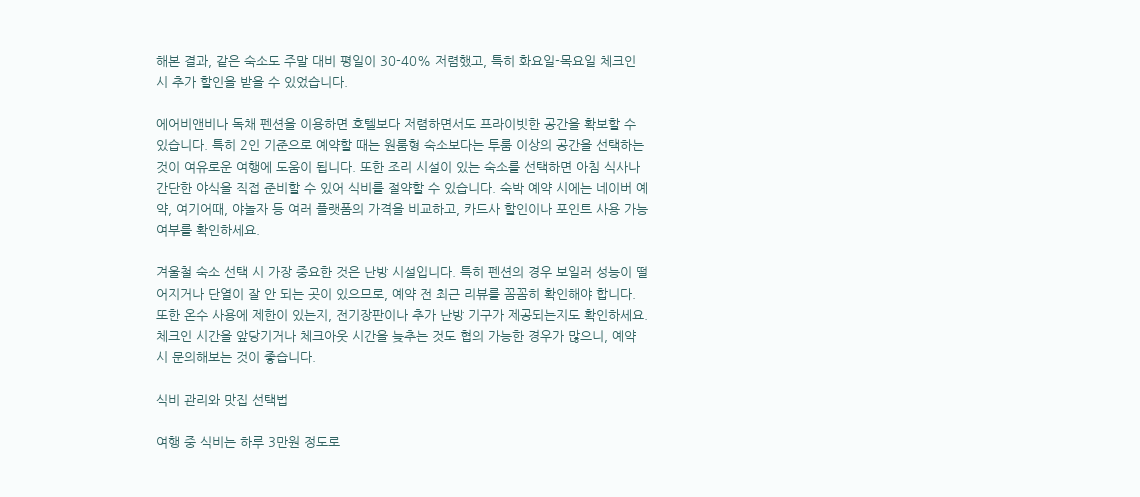해본 결과, 같은 숙소도 주말 대비 평일이 30-40% 저렴했고, 특히 화요일-목요일 체크인 시 추가 할인을 받을 수 있었습니다.

에어비앤비나 독채 펜션을 이용하면 호텔보다 저렴하면서도 프라이빗한 공간을 확보할 수 있습니다. 특히 2인 기준으로 예약할 때는 원룸형 숙소보다는 투룸 이상의 공간을 선택하는 것이 여유로운 여행에 도움이 됩니다. 또한 조리 시설이 있는 숙소를 선택하면 아침 식사나 간단한 야식을 직접 준비할 수 있어 식비를 절약할 수 있습니다. 숙박 예약 시에는 네이버 예약, 여기어때, 야놀자 등 여러 플랫폼의 가격을 비교하고, 카드사 할인이나 포인트 사용 가능 여부를 확인하세요.

겨울철 숙소 선택 시 가장 중요한 것은 난방 시설입니다. 특히 펜션의 경우 보일러 성능이 떨어지거나 단열이 잘 안 되는 곳이 있으므로, 예약 전 최근 리뷰를 꼼꼼히 확인해야 합니다. 또한 온수 사용에 제한이 있는지, 전기장판이나 추가 난방 기구가 제공되는지도 확인하세요. 체크인 시간을 앞당기거나 체크아웃 시간을 늦추는 것도 협의 가능한 경우가 많으니, 예약 시 문의해보는 것이 좋습니다.

식비 관리와 맛집 선택법

여행 중 식비는 하루 3만원 정도로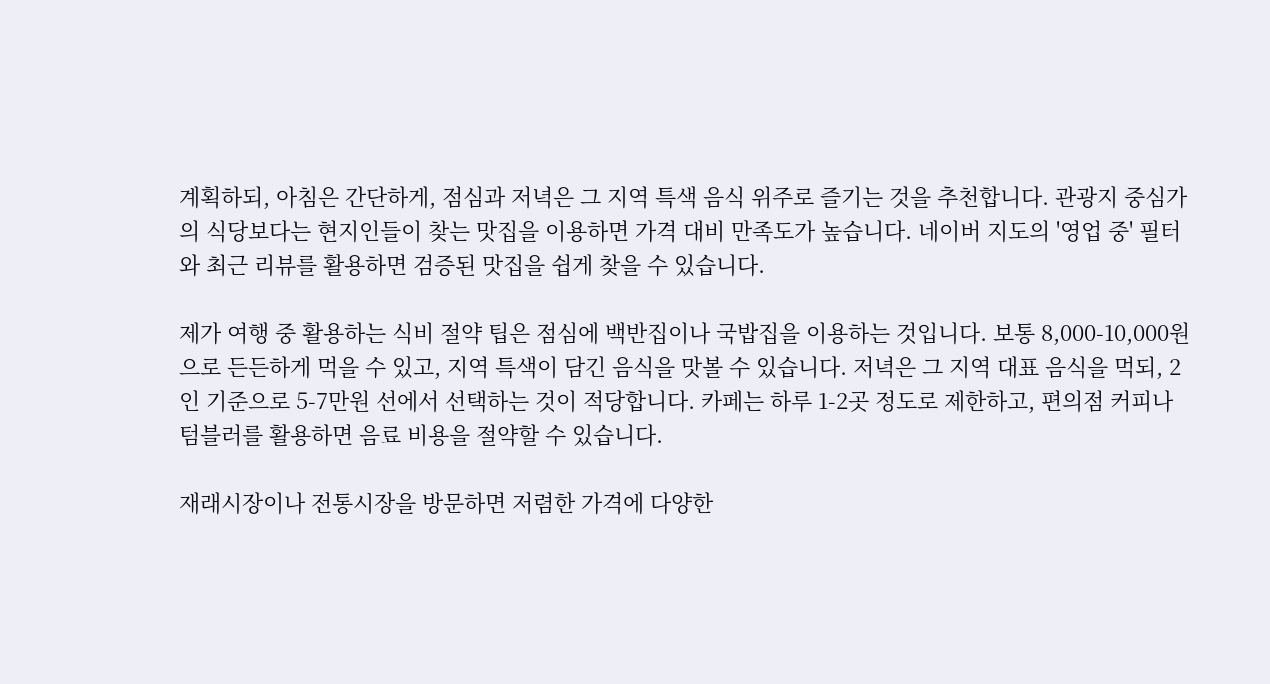계획하되, 아침은 간단하게, 점심과 저녁은 그 지역 특색 음식 위주로 즐기는 것을 추천합니다. 관광지 중심가의 식당보다는 현지인들이 찾는 맛집을 이용하면 가격 대비 만족도가 높습니다. 네이버 지도의 '영업 중' 필터와 최근 리뷰를 활용하면 검증된 맛집을 쉽게 찾을 수 있습니다.

제가 여행 중 활용하는 식비 절약 팁은 점심에 백반집이나 국밥집을 이용하는 것입니다. 보통 8,000-10,000원으로 든든하게 먹을 수 있고, 지역 특색이 담긴 음식을 맛볼 수 있습니다. 저녁은 그 지역 대표 음식을 먹되, 2인 기준으로 5-7만원 선에서 선택하는 것이 적당합니다. 카페는 하루 1-2곳 정도로 제한하고, 편의점 커피나 텀블러를 활용하면 음료 비용을 절약할 수 있습니다.

재래시장이나 전통시장을 방문하면 저렴한 가격에 다양한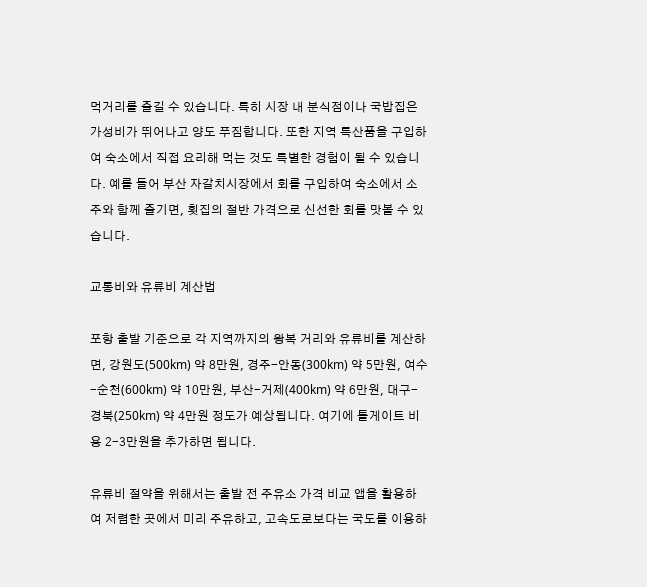먹거리를 즐길 수 있습니다. 특히 시장 내 분식점이나 국밥집은 가성비가 뛰어나고 양도 푸짐합니다. 또한 지역 특산품을 구입하여 숙소에서 직접 요리해 먹는 것도 특별한 경험이 될 수 있습니다. 예를 들어 부산 자갈치시장에서 회를 구입하여 숙소에서 소주와 함께 즐기면, 횟집의 절반 가격으로 신선한 회를 맛볼 수 있습니다.

교통비와 유류비 계산법

포항 출발 기준으로 각 지역까지의 왕복 거리와 유류비를 계산하면, 강원도(500km) 약 8만원, 경주-안동(300km) 약 5만원, 여수-순천(600km) 약 10만원, 부산-거제(400km) 약 6만원, 대구-경북(250km) 약 4만원 정도가 예상됩니다. 여기에 톨게이트 비용 2-3만원을 추가하면 됩니다.

유류비 절약을 위해서는 출발 전 주유소 가격 비교 앱을 활용하여 저렴한 곳에서 미리 주유하고, 고속도로보다는 국도를 이용하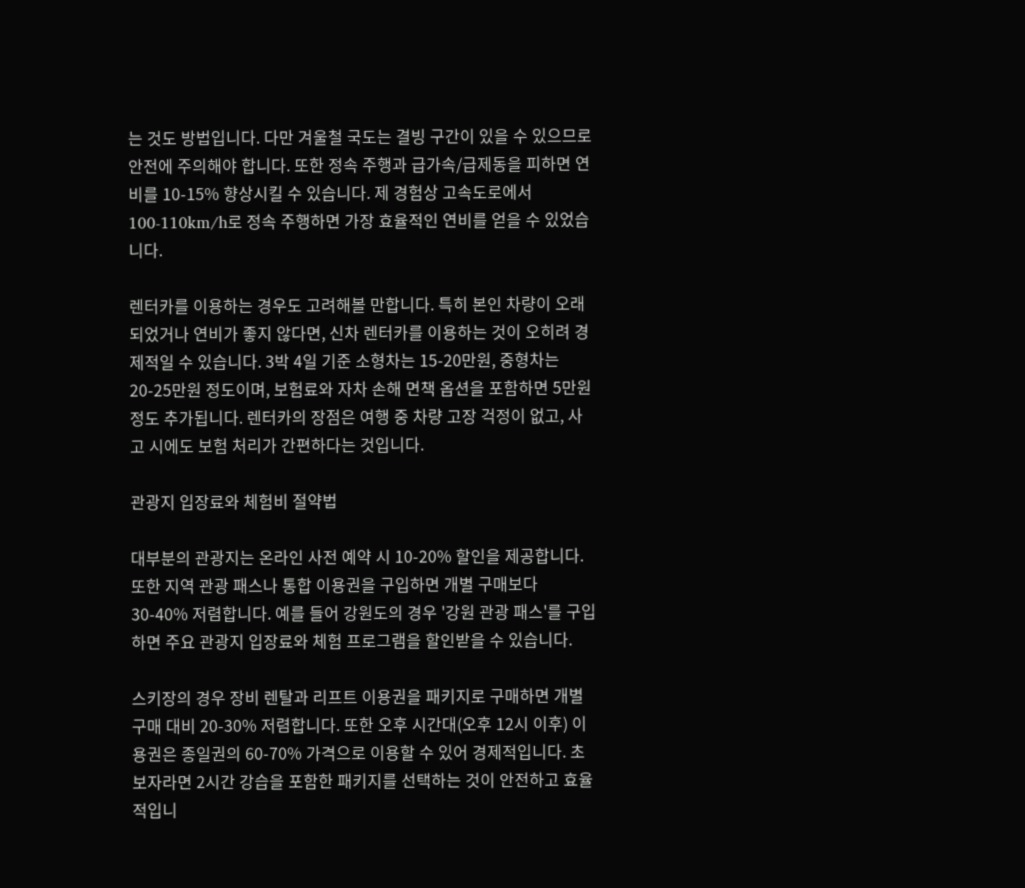는 것도 방법입니다. 다만 겨울철 국도는 결빙 구간이 있을 수 있으므로 안전에 주의해야 합니다. 또한 정속 주행과 급가속/급제동을 피하면 연비를 10-15% 향상시킬 수 있습니다. 제 경험상 고속도로에서 100-110km/h로 정속 주행하면 가장 효율적인 연비를 얻을 수 있었습니다.

렌터카를 이용하는 경우도 고려해볼 만합니다. 특히 본인 차량이 오래되었거나 연비가 좋지 않다면, 신차 렌터카를 이용하는 것이 오히려 경제적일 수 있습니다. 3박 4일 기준 소형차는 15-20만원, 중형차는 20-25만원 정도이며, 보험료와 자차 손해 면책 옵션을 포함하면 5만원 정도 추가됩니다. 렌터카의 장점은 여행 중 차량 고장 걱정이 없고, 사고 시에도 보험 처리가 간편하다는 것입니다.

관광지 입장료와 체험비 절약법

대부분의 관광지는 온라인 사전 예약 시 10-20% 할인을 제공합니다. 또한 지역 관광 패스나 통합 이용권을 구입하면 개별 구매보다 30-40% 저렴합니다. 예를 들어 강원도의 경우 '강원 관광 패스'를 구입하면 주요 관광지 입장료와 체험 프로그램을 할인받을 수 있습니다.

스키장의 경우 장비 렌탈과 리프트 이용권을 패키지로 구매하면 개별 구매 대비 20-30% 저렴합니다. 또한 오후 시간대(오후 12시 이후) 이용권은 종일권의 60-70% 가격으로 이용할 수 있어 경제적입니다. 초보자라면 2시간 강습을 포함한 패키지를 선택하는 것이 안전하고 효율적입니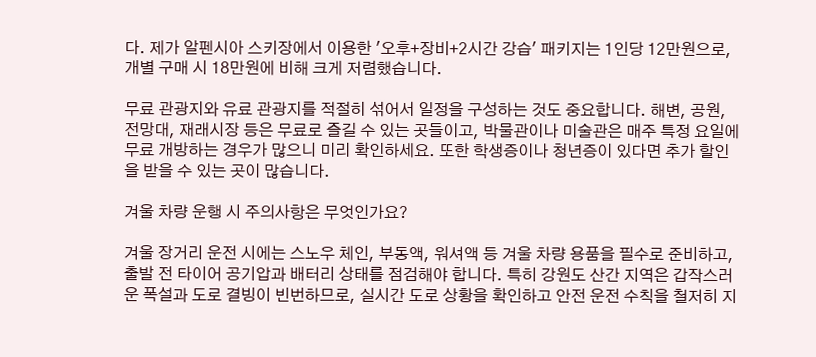다. 제가 알펜시아 스키장에서 이용한 '오후+장비+2시간 강습' 패키지는 1인당 12만원으로, 개별 구매 시 18만원에 비해 크게 저렴했습니다.

무료 관광지와 유료 관광지를 적절히 섞어서 일정을 구성하는 것도 중요합니다. 해변, 공원, 전망대, 재래시장 등은 무료로 즐길 수 있는 곳들이고, 박물관이나 미술관은 매주 특정 요일에 무료 개방하는 경우가 많으니 미리 확인하세요. 또한 학생증이나 청년증이 있다면 추가 할인을 받을 수 있는 곳이 많습니다.

겨울 차량 운행 시 주의사항은 무엇인가요?

겨울 장거리 운전 시에는 스노우 체인, 부동액, 워셔액 등 겨울 차량 용품을 필수로 준비하고, 출발 전 타이어 공기압과 배터리 상태를 점검해야 합니다. 특히 강원도 산간 지역은 갑작스러운 폭설과 도로 결빙이 빈번하므로, 실시간 도로 상황을 확인하고 안전 운전 수칙을 철저히 지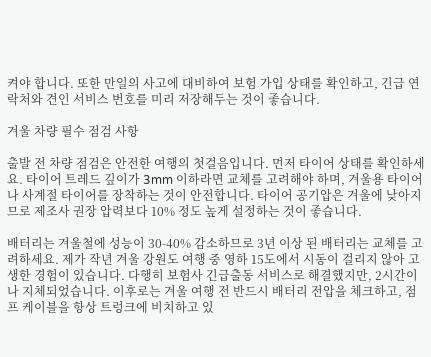켜야 합니다. 또한 만일의 사고에 대비하여 보험 가입 상태를 확인하고, 긴급 연락처와 견인 서비스 번호를 미리 저장해두는 것이 좋습니다.

겨울 차량 필수 점검 사항

출발 전 차량 점검은 안전한 여행의 첫걸음입니다. 먼저 타이어 상태를 확인하세요. 타이어 트레드 깊이가 3mm 이하라면 교체를 고려해야 하며, 겨울용 타이어나 사계절 타이어를 장착하는 것이 안전합니다. 타이어 공기압은 겨울에 낮아지므로 제조사 권장 압력보다 10% 정도 높게 설정하는 것이 좋습니다.

배터리는 겨울철에 성능이 30-40% 감소하므로 3년 이상 된 배터리는 교체를 고려하세요. 제가 작년 겨울 강원도 여행 중 영하 15도에서 시동이 걸리지 않아 고생한 경험이 있습니다. 다행히 보험사 긴급출동 서비스로 해결했지만, 2시간이나 지체되었습니다. 이후로는 겨울 여행 전 반드시 배터리 전압을 체크하고, 점프 케이블을 항상 트렁크에 비치하고 있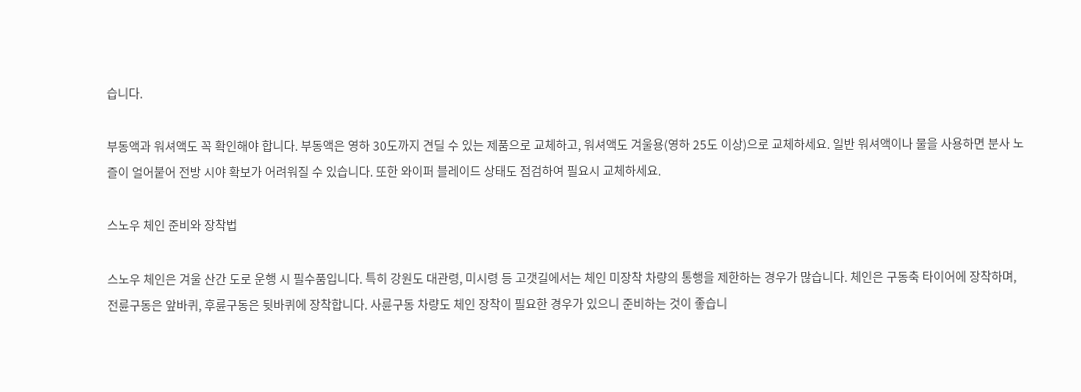습니다.

부동액과 워셔액도 꼭 확인해야 합니다. 부동액은 영하 30도까지 견딜 수 있는 제품으로 교체하고, 워셔액도 겨울용(영하 25도 이상)으로 교체하세요. 일반 워셔액이나 물을 사용하면 분사 노즐이 얼어붙어 전방 시야 확보가 어려워질 수 있습니다. 또한 와이퍼 블레이드 상태도 점검하여 필요시 교체하세요.

스노우 체인 준비와 장착법

스노우 체인은 겨울 산간 도로 운행 시 필수품입니다. 특히 강원도 대관령, 미시령 등 고갯길에서는 체인 미장착 차량의 통행을 제한하는 경우가 많습니다. 체인은 구동축 타이어에 장착하며, 전륜구동은 앞바퀴, 후륜구동은 뒷바퀴에 장착합니다. 사륜구동 차량도 체인 장착이 필요한 경우가 있으니 준비하는 것이 좋습니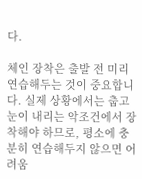다.

체인 장착은 출발 전 미리 연습해두는 것이 중요합니다. 실제 상황에서는 춥고 눈이 내리는 악조건에서 장착해야 하므로, 평소에 충분히 연습해두지 않으면 어려움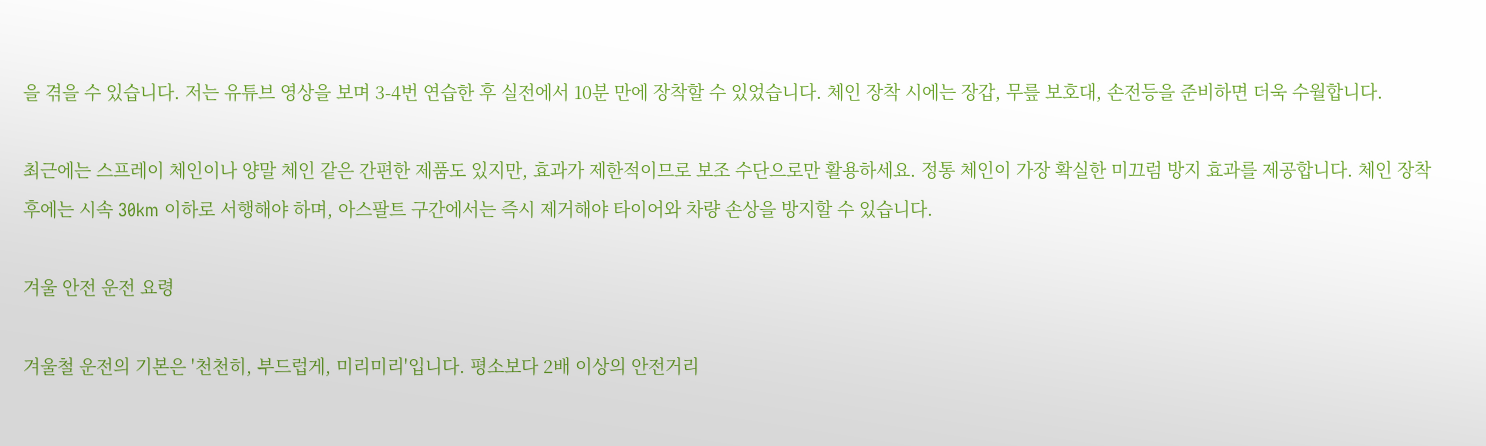을 겪을 수 있습니다. 저는 유튜브 영상을 보며 3-4번 연습한 후 실전에서 10분 만에 장착할 수 있었습니다. 체인 장착 시에는 장갑, 무릎 보호대, 손전등을 준비하면 더욱 수월합니다.

최근에는 스프레이 체인이나 양말 체인 같은 간편한 제품도 있지만, 효과가 제한적이므로 보조 수단으로만 활용하세요. 정통 체인이 가장 확실한 미끄럼 방지 효과를 제공합니다. 체인 장착 후에는 시속 30km 이하로 서행해야 하며, 아스팔트 구간에서는 즉시 제거해야 타이어와 차량 손상을 방지할 수 있습니다.

겨울 안전 운전 요령

겨울철 운전의 기본은 '천천히, 부드럽게, 미리미리'입니다. 평소보다 2배 이상의 안전거리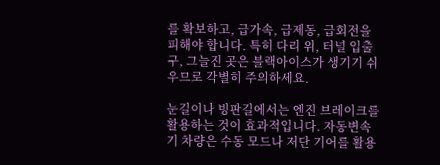를 확보하고, 급가속, 급제동, 급회전을 피해야 합니다. 특히 다리 위, 터널 입출구, 그늘진 곳은 블랙아이스가 생기기 쉬우므로 각별히 주의하세요.

눈길이나 빙판길에서는 엔진 브레이크를 활용하는 것이 효과적입니다. 자동변속기 차량은 수동 모드나 저단 기어를 활용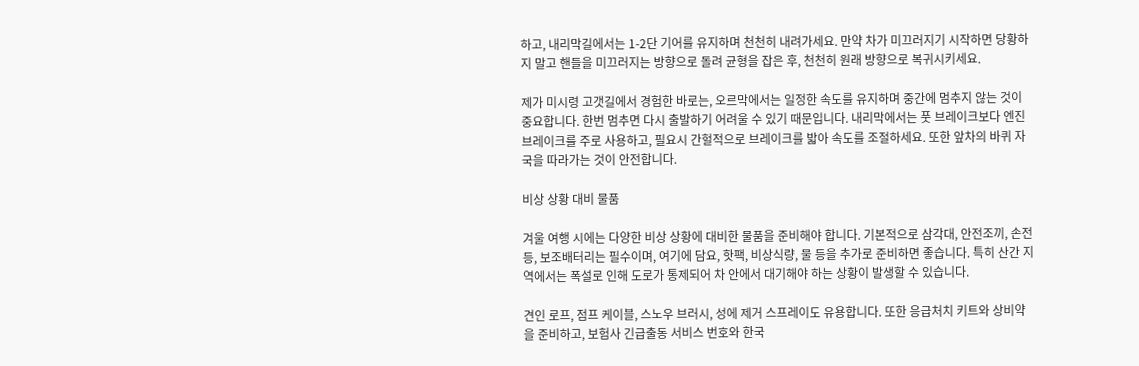하고, 내리막길에서는 1-2단 기어를 유지하며 천천히 내려가세요. 만약 차가 미끄러지기 시작하면 당황하지 말고 핸들을 미끄러지는 방향으로 돌려 균형을 잡은 후, 천천히 원래 방향으로 복귀시키세요.

제가 미시령 고갯길에서 경험한 바로는, 오르막에서는 일정한 속도를 유지하며 중간에 멈추지 않는 것이 중요합니다. 한번 멈추면 다시 출발하기 어려울 수 있기 때문입니다. 내리막에서는 풋 브레이크보다 엔진 브레이크를 주로 사용하고, 필요시 간헐적으로 브레이크를 밟아 속도를 조절하세요. 또한 앞차의 바퀴 자국을 따라가는 것이 안전합니다.

비상 상황 대비 물품

겨울 여행 시에는 다양한 비상 상황에 대비한 물품을 준비해야 합니다. 기본적으로 삼각대, 안전조끼, 손전등, 보조배터리는 필수이며, 여기에 담요, 핫팩, 비상식량, 물 등을 추가로 준비하면 좋습니다. 특히 산간 지역에서는 폭설로 인해 도로가 통제되어 차 안에서 대기해야 하는 상황이 발생할 수 있습니다.

견인 로프, 점프 케이블, 스노우 브러시, 성에 제거 스프레이도 유용합니다. 또한 응급처치 키트와 상비약을 준비하고, 보험사 긴급출동 서비스 번호와 한국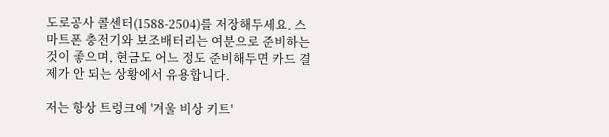도로공사 콜센터(1588-2504)를 저장해두세요. 스마트폰 충전기와 보조배터리는 여분으로 준비하는 것이 좋으며, 현금도 어느 정도 준비해두면 카드 결제가 안 되는 상황에서 유용합니다.

저는 항상 트렁크에 '겨울 비상 키트'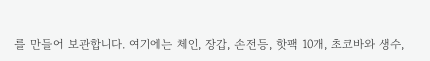를 만들어 보관합니다. 여기에는 체인, 장갑, 손전등, 핫팩 10개, 초코바와 생수,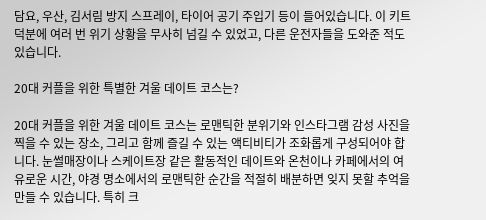담요, 우산, 김서림 방지 스프레이, 타이어 공기 주입기 등이 들어있습니다. 이 키트 덕분에 여러 번 위기 상황을 무사히 넘길 수 있었고, 다른 운전자들을 도와준 적도 있습니다.

20대 커플을 위한 특별한 겨울 데이트 코스는?

20대 커플을 위한 겨울 데이트 코스는 로맨틱한 분위기와 인스타그램 감성 사진을 찍을 수 있는 장소, 그리고 함께 즐길 수 있는 액티비티가 조화롭게 구성되어야 합니다. 눈썰매장이나 스케이트장 같은 활동적인 데이트와 온천이나 카페에서의 여유로운 시간, 야경 명소에서의 로맨틱한 순간을 적절히 배분하면 잊지 못할 추억을 만들 수 있습니다. 특히 크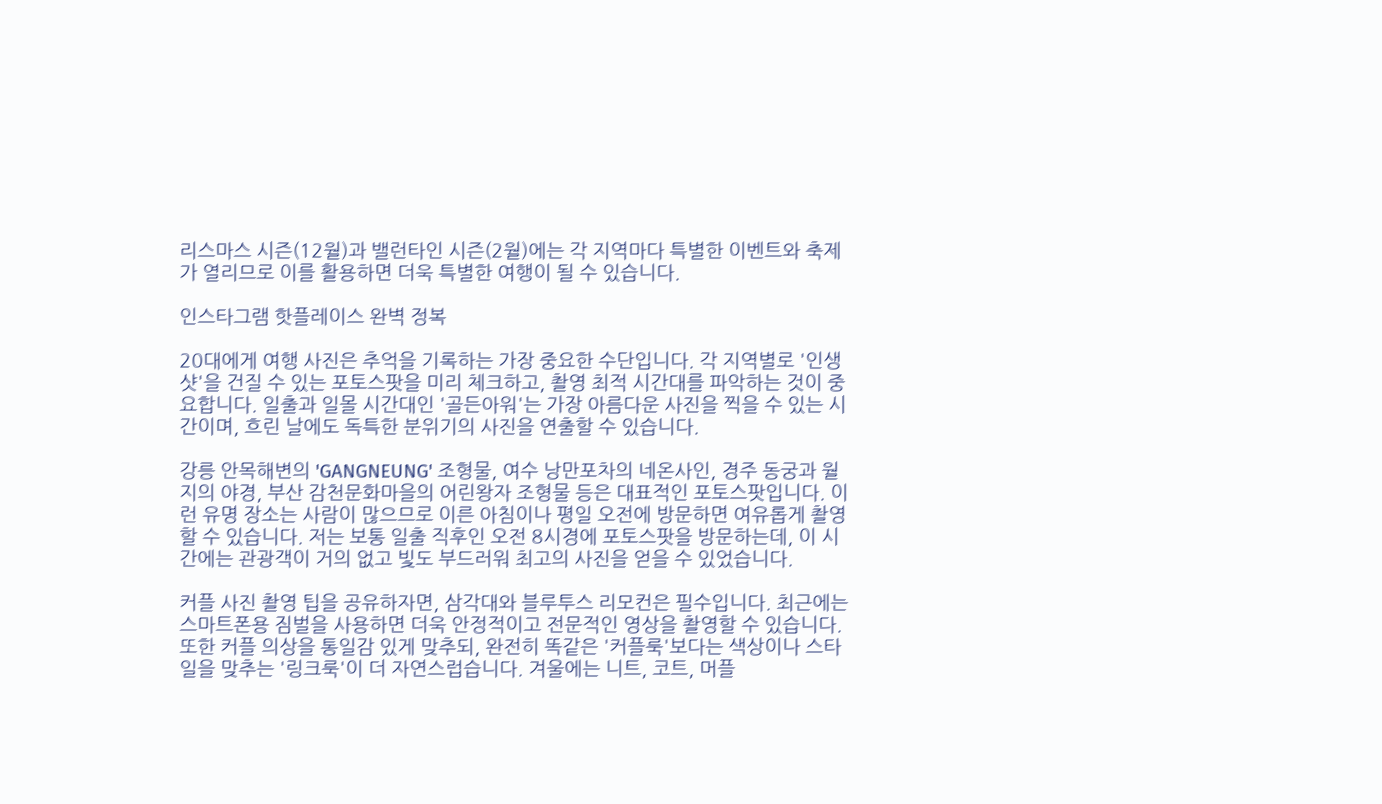리스마스 시즌(12월)과 밸런타인 시즌(2월)에는 각 지역마다 특별한 이벤트와 축제가 열리므로 이를 활용하면 더욱 특별한 여행이 될 수 있습니다.

인스타그램 핫플레이스 완벽 정복

20대에게 여행 사진은 추억을 기록하는 가장 중요한 수단입니다. 각 지역별로 '인생샷'을 건질 수 있는 포토스팟을 미리 체크하고, 촬영 최적 시간대를 파악하는 것이 중요합니다. 일출과 일몰 시간대인 '골든아워'는 가장 아름다운 사진을 찍을 수 있는 시간이며, 흐린 날에도 독특한 분위기의 사진을 연출할 수 있습니다.

강릉 안목해변의 'GANGNEUNG' 조형물, 여수 낭만포차의 네온사인, 경주 동궁과 월지의 야경, 부산 감천문화마을의 어린왕자 조형물 등은 대표적인 포토스팟입니다. 이런 유명 장소는 사람이 많으므로 이른 아침이나 평일 오전에 방문하면 여유롭게 촬영할 수 있습니다. 저는 보통 일출 직후인 오전 8시경에 포토스팟을 방문하는데, 이 시간에는 관광객이 거의 없고 빛도 부드러워 최고의 사진을 얻을 수 있었습니다.

커플 사진 촬영 팁을 공유하자면, 삼각대와 블루투스 리모컨은 필수입니다. 최근에는 스마트폰용 짐벌을 사용하면 더욱 안정적이고 전문적인 영상을 촬영할 수 있습니다. 또한 커플 의상을 통일감 있게 맞추되, 완전히 똑같은 '커플룩'보다는 색상이나 스타일을 맞추는 '링크룩'이 더 자연스럽습니다. 겨울에는 니트, 코트, 머플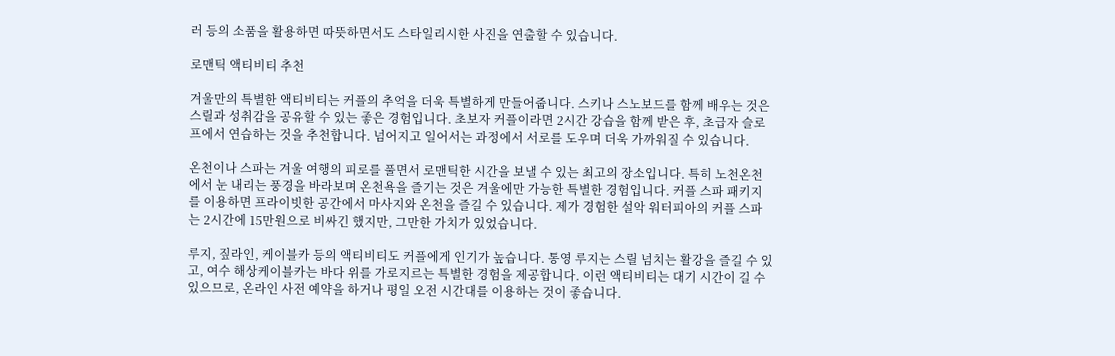러 등의 소품을 활용하면 따뜻하면서도 스타일리시한 사진을 연출할 수 있습니다.

로맨틱 액티비티 추천

겨울만의 특별한 액티비티는 커플의 추억을 더욱 특별하게 만들어줍니다. 스키나 스노보드를 함께 배우는 것은 스릴과 성취감을 공유할 수 있는 좋은 경험입니다. 초보자 커플이라면 2시간 강습을 함께 받은 후, 초급자 슬로프에서 연습하는 것을 추천합니다. 넘어지고 일어서는 과정에서 서로를 도우며 더욱 가까워질 수 있습니다.

온천이나 스파는 겨울 여행의 피로를 풀면서 로맨틱한 시간을 보낼 수 있는 최고의 장소입니다. 특히 노천온천에서 눈 내리는 풍경을 바라보며 온천욕을 즐기는 것은 겨울에만 가능한 특별한 경험입니다. 커플 스파 패키지를 이용하면 프라이빗한 공간에서 마사지와 온천을 즐길 수 있습니다. 제가 경험한 설악 워터피아의 커플 스파는 2시간에 15만원으로 비싸긴 했지만, 그만한 가치가 있었습니다.

루지, 짚라인, 케이블카 등의 액티비티도 커플에게 인기가 높습니다. 통영 루지는 스릴 넘치는 활강을 즐길 수 있고, 여수 해상케이블카는 바다 위를 가로지르는 특별한 경험을 제공합니다. 이런 액티비티는 대기 시간이 길 수 있으므로, 온라인 사전 예약을 하거나 평일 오전 시간대를 이용하는 것이 좋습니다.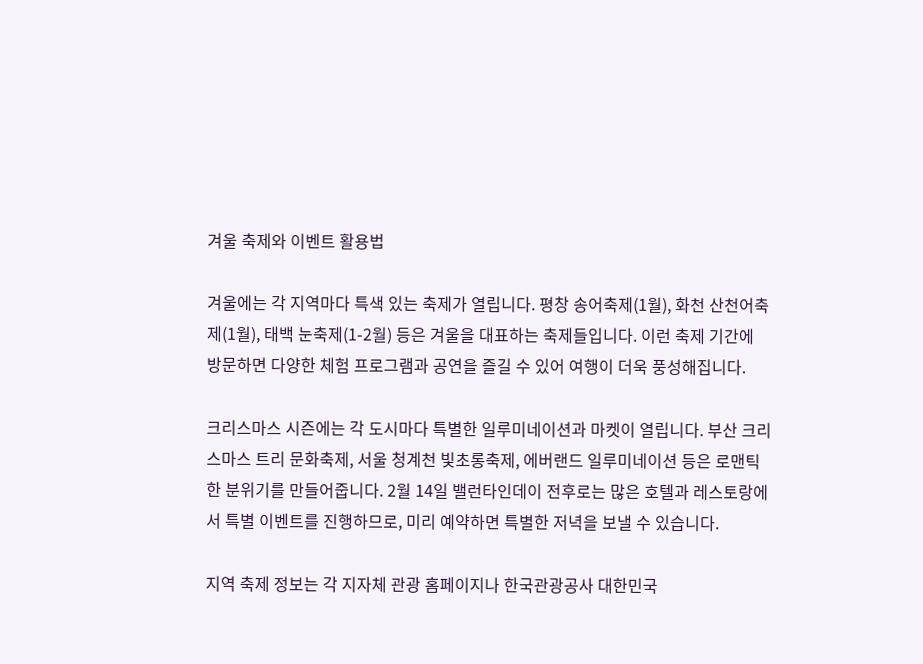겨울 축제와 이벤트 활용법

겨울에는 각 지역마다 특색 있는 축제가 열립니다. 평창 송어축제(1월), 화천 산천어축제(1월), 태백 눈축제(1-2월) 등은 겨울을 대표하는 축제들입니다. 이런 축제 기간에 방문하면 다양한 체험 프로그램과 공연을 즐길 수 있어 여행이 더욱 풍성해집니다.

크리스마스 시즌에는 각 도시마다 특별한 일루미네이션과 마켓이 열립니다. 부산 크리스마스 트리 문화축제, 서울 청계천 빛초롱축제, 에버랜드 일루미네이션 등은 로맨틱한 분위기를 만들어줍니다. 2월 14일 밸런타인데이 전후로는 많은 호텔과 레스토랑에서 특별 이벤트를 진행하므로, 미리 예약하면 특별한 저녁을 보낼 수 있습니다.

지역 축제 정보는 각 지자체 관광 홈페이지나 한국관광공사 대한민국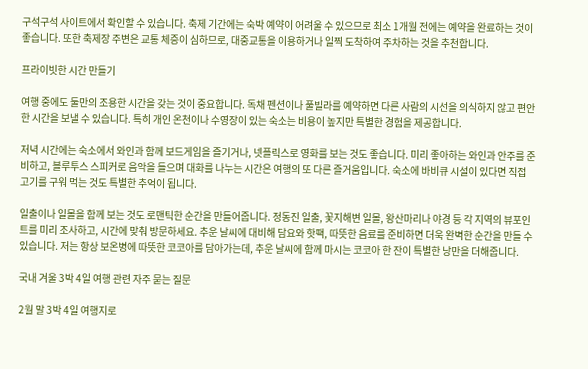구석구석 사이트에서 확인할 수 있습니다. 축제 기간에는 숙박 예약이 어려울 수 있으므로 최소 1개월 전에는 예약을 완료하는 것이 좋습니다. 또한 축제장 주변은 교통 체증이 심하므로, 대중교통을 이용하거나 일찍 도착하여 주차하는 것을 추천합니다.

프라이빗한 시간 만들기

여행 중에도 둘만의 조용한 시간을 갖는 것이 중요합니다. 독채 펜션이나 풀빌라를 예약하면 다른 사람의 시선을 의식하지 않고 편안한 시간을 보낼 수 있습니다. 특히 개인 온천이나 수영장이 있는 숙소는 비용이 높지만 특별한 경험을 제공합니다.

저녁 시간에는 숙소에서 와인과 함께 보드게임을 즐기거나, 넷플릭스로 영화를 보는 것도 좋습니다. 미리 좋아하는 와인과 안주를 준비하고, 블루투스 스피커로 음악을 들으며 대화를 나누는 시간은 여행의 또 다른 즐거움입니다. 숙소에 바비큐 시설이 있다면 직접 고기를 구워 먹는 것도 특별한 추억이 됩니다.

일출이나 일몰을 함께 보는 것도 로맨틱한 순간을 만들어줍니다. 정동진 일출, 꽃지해변 일몰, 왕산마리나 야경 등 각 지역의 뷰포인트를 미리 조사하고, 시간에 맞춰 방문하세요. 추운 날씨에 대비해 담요와 핫팩, 따뜻한 음료를 준비하면 더욱 완벽한 순간을 만들 수 있습니다. 저는 항상 보온병에 따뜻한 코코아를 담아가는데, 추운 날씨에 함께 마시는 코코아 한 잔이 특별한 낭만을 더해줍니다.

국내 겨울 3박 4일 여행 관련 자주 묻는 질문

2월 말 3박 4일 여행지로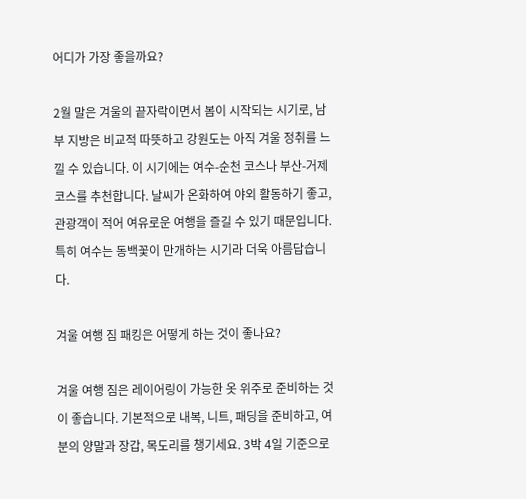어디가 가장 좋을까요?

2월 말은 겨울의 끝자락이면서 봄이 시작되는 시기로, 남부 지방은 비교적 따뜻하고 강원도는 아직 겨울 정취를 느낄 수 있습니다. 이 시기에는 여수-순천 코스나 부산-거제 코스를 추천합니다. 날씨가 온화하여 야외 활동하기 좋고, 관광객이 적어 여유로운 여행을 즐길 수 있기 때문입니다. 특히 여수는 동백꽃이 만개하는 시기라 더욱 아름답습니다.

겨울 여행 짐 패킹은 어떻게 하는 것이 좋나요?

겨울 여행 짐은 레이어링이 가능한 옷 위주로 준비하는 것이 좋습니다. 기본적으로 내복, 니트, 패딩을 준비하고, 여분의 양말과 장갑, 목도리를 챙기세요. 3박 4일 기준으로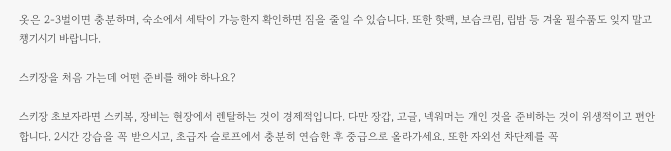옷은 2-3벌이면 충분하며, 숙소에서 세탁이 가능한지 확인하면 짐을 줄일 수 있습니다. 또한 핫팩, 보습크림, 립밤 등 겨울 필수품도 잊지 말고 챙기시기 바랍니다.

스키장을 처음 가는데 어떤 준비를 해야 하나요?

스키장 초보자라면 스키복, 장비는 현장에서 렌탈하는 것이 경제적입니다. 다만 장갑, 고글, 넥워머는 개인 것을 준비하는 것이 위생적이고 편안합니다. 2시간 강습을 꼭 받으시고, 초급자 슬로프에서 충분히 연습한 후 중급으로 올라가세요. 또한 자외선 차단제를 꼭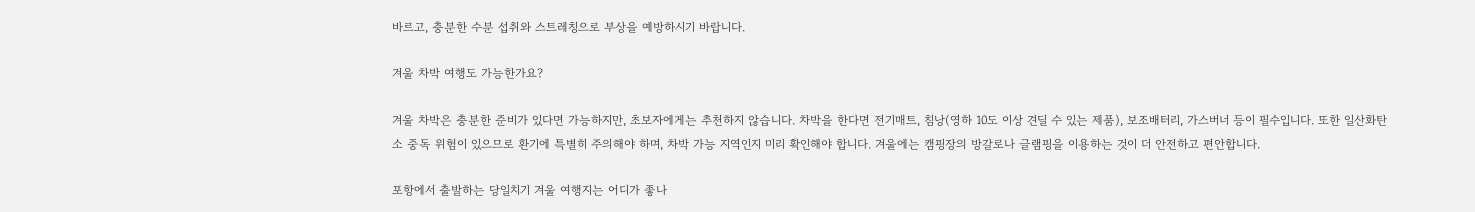바르고, 충분한 수분 섭취와 스트레칭으로 부상을 예방하시기 바랍니다.

겨울 차박 여행도 가능한가요?

겨울 차박은 충분한 준비가 있다면 가능하지만, 초보자에게는 추천하지 않습니다. 차박을 한다면 전기매트, 침낭(영하 10도 이상 견딜 수 있는 제품), 보조배터리, 가스버너 등이 필수입니다. 또한 일산화탄소 중독 위험이 있으므로 환기에 특별히 주의해야 하며, 차박 가능 지역인지 미리 확인해야 합니다. 겨울에는 캠핑장의 방갈로나 글램핑을 이용하는 것이 더 안전하고 편안합니다.

포항에서 출발하는 당일치기 겨울 여행지는 어디가 좋나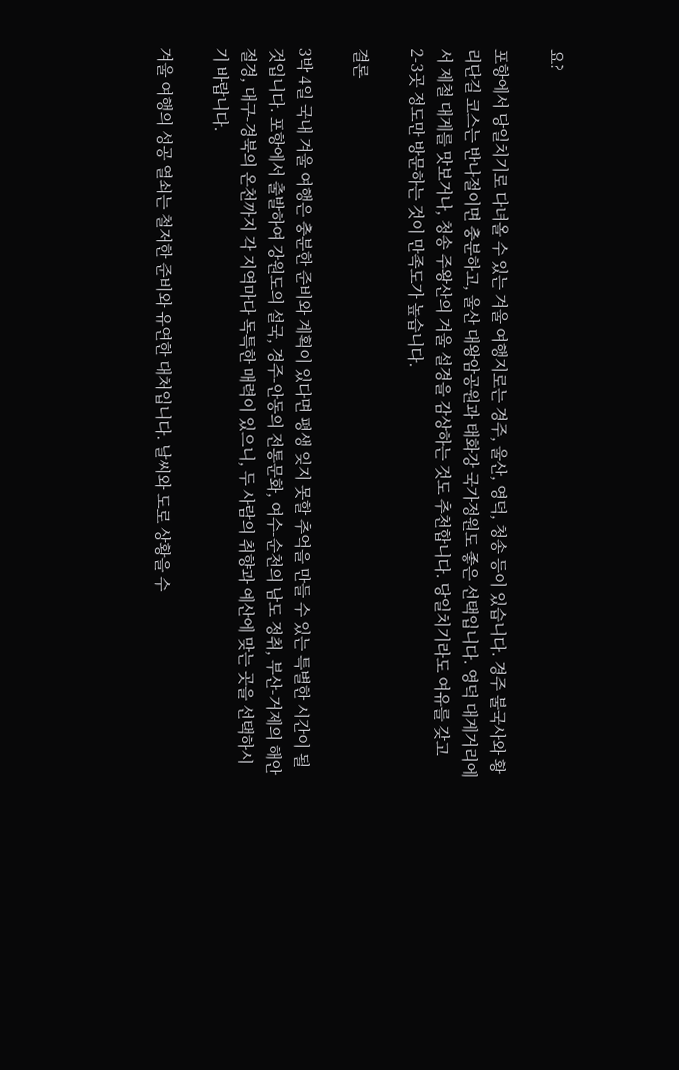요?

포항에서 당일치기로 다녀올 수 있는 겨울 여행지로는 경주, 울산, 영덕, 청송 등이 있습니다. 경주 불국사와 황리단길 코스는 반나절이면 충분하고, 울산 대왕암공원과 태화강 국가정원도 좋은 선택입니다. 영덕 대게거리에서 제철 대게를 맛보거나, 청송 주왕산의 겨울 설경을 감상하는 것도 추천합니다. 당일치기라도 여유를 갖고 2-3곳 정도만 방문하는 것이 만족도가 높습니다.

결론

3박 4일 국내 겨울 여행은 충분한 준비와 계획이 있다면 평생 잊지 못할 추억을 만들 수 있는 특별한 시간이 될 것입니다. 포항에서 출발하여 강원도의 설국, 경주-안동의 전통문화, 여수-순천의 남도 정취, 부산-거제의 해안 절경, 대구-경북의 온천까지 각 지역마다 독특한 매력이 있으니, 두 사람의 취향과 예산에 맞는 곳을 선택하시기 바랍니다.

겨울 여행의 성공 열쇠는 철저한 준비와 유연한 대처입니다. 날씨와 도로 상황을 수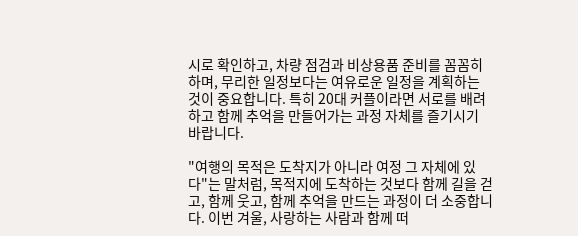시로 확인하고, 차량 점검과 비상용품 준비를 꼼꼼히 하며, 무리한 일정보다는 여유로운 일정을 계획하는 것이 중요합니다. 특히 20대 커플이라면 서로를 배려하고 함께 추억을 만들어가는 과정 자체를 즐기시기 바랍니다.

"여행의 목적은 도착지가 아니라 여정 그 자체에 있다"는 말처럼, 목적지에 도착하는 것보다 함께 길을 걷고, 함께 웃고, 함께 추억을 만드는 과정이 더 소중합니다. 이번 겨울, 사랑하는 사람과 함께 떠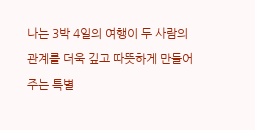나는 3박 4일의 여행이 두 사람의 관계를 더욱 깊고 따뜻하게 만들어주는 특별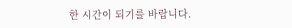한 시간이 되기를 바랍니다.